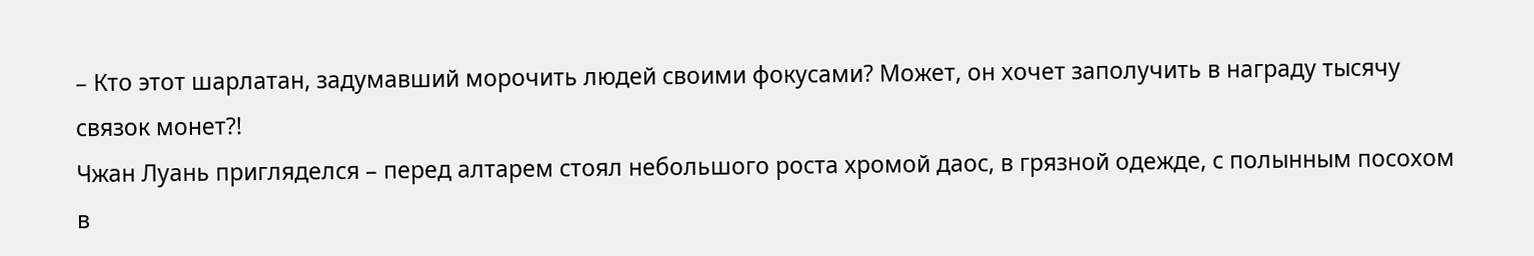– Кто этот шарлатан, задумавший морочить людей своими фокусами? Может, он хочет заполучить в награду тысячу связок монет?!
Чжан Луань пригляделся – перед алтарем стоял небольшого роста хромой даос, в грязной одежде, с полынным посохом в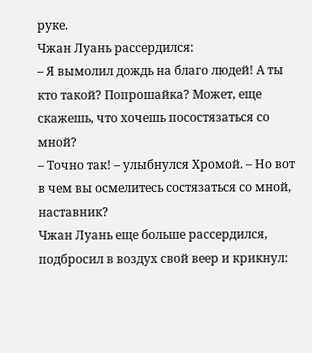руке.
Чжан Луань рассердился:
– Я вымолил дождь на благо людей! А ты кто такой? Попрошайка? Может, еще скажешь, что хочешь посостязаться со мной?
– Точно так! – улыбнулся Хромой. – Но вот в чем вы осмелитесь состязаться со мной, наставник?
Чжан Луань еще больше рассердился, подбросил в воздух свой веер и крикнул: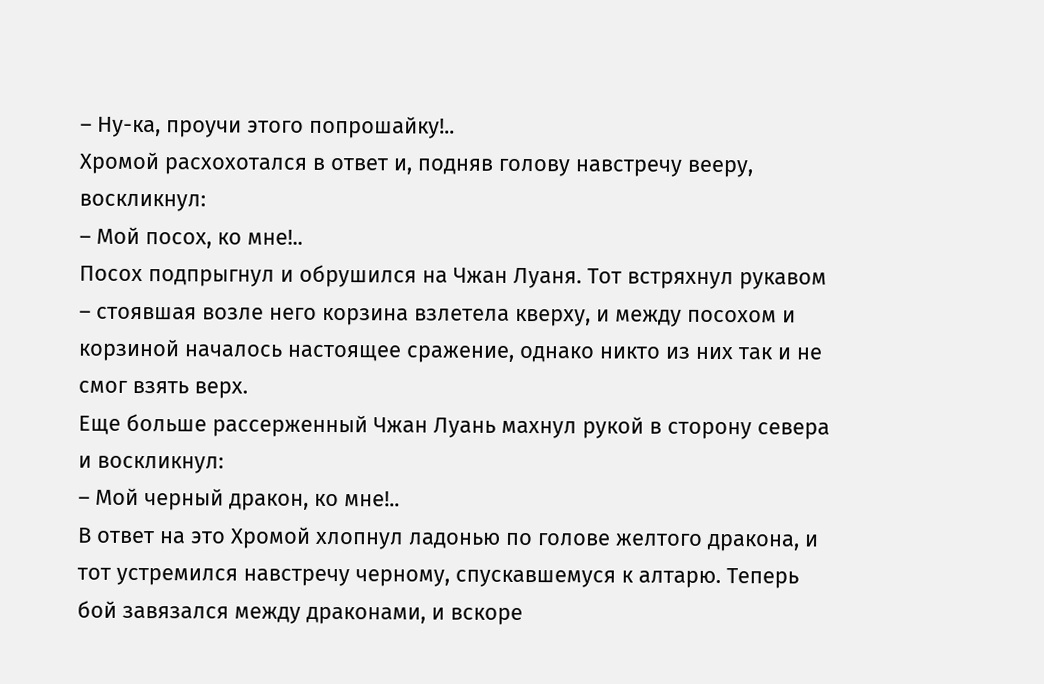– Ну-ка, проучи этого попрошайку!..
Хромой расхохотался в ответ и, подняв голову навстречу вееру, воскликнул:
– Мой посох, ко мне!..
Посох подпрыгнул и обрушился на Чжан Луаня. Тот встряхнул рукавом – стоявшая возле него корзина взлетела кверху, и между посохом и корзиной началось настоящее сражение, однако никто из них так и не смог взять верх.
Еще больше рассерженный Чжан Луань махнул рукой в сторону севера и воскликнул:
– Мой черный дракон, ко мне!..
В ответ на это Хромой хлопнул ладонью по голове желтого дракона, и тот устремился навстречу черному, спускавшемуся к алтарю. Теперь бой завязался между драконами, и вскоре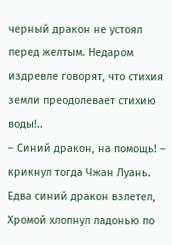черный дракон не устоял перед желтым. Недаром издревле говорят, что стихия земли преодолевает стихию воды!..
– Синий дракон, на помощь! – крикнул тогда Чжан Луань.
Едва синий дракон взлетел, Хромой хлопнул ладонью по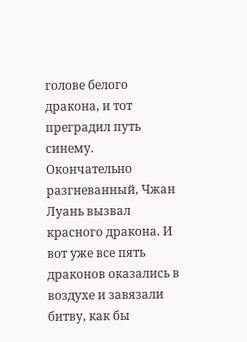голове белого дракона, и тот преградил путь синему. Окончательно разгневанный, Чжан Луань вызвал красного дракона. И вот уже все пять драконов оказались в воздухе и завязали битву, как бы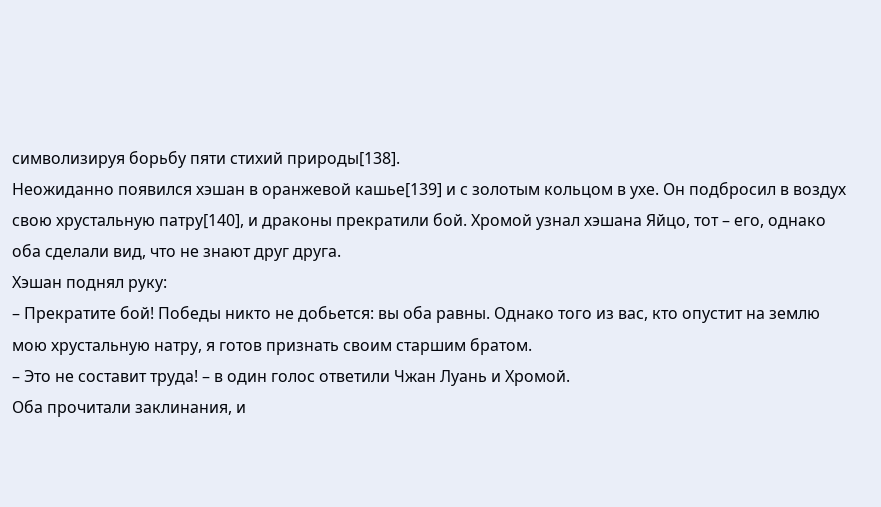символизируя борьбу пяти стихий природы[138].
Неожиданно появился хэшан в оранжевой кашье[139] и с золотым кольцом в ухе. Он подбросил в воздух свою хрустальную патру[140], и драконы прекратили бой. Хромой узнал хэшана Яйцо, тот – его, однако оба сделали вид, что не знают друг друга.
Хэшан поднял руку:
– Прекратите бой! Победы никто не добьется: вы оба равны. Однако того из вас, кто опустит на землю мою хрустальную натру, я готов признать своим старшим братом.
– Это не составит труда! – в один голос ответили Чжан Луань и Хромой.
Оба прочитали заклинания, и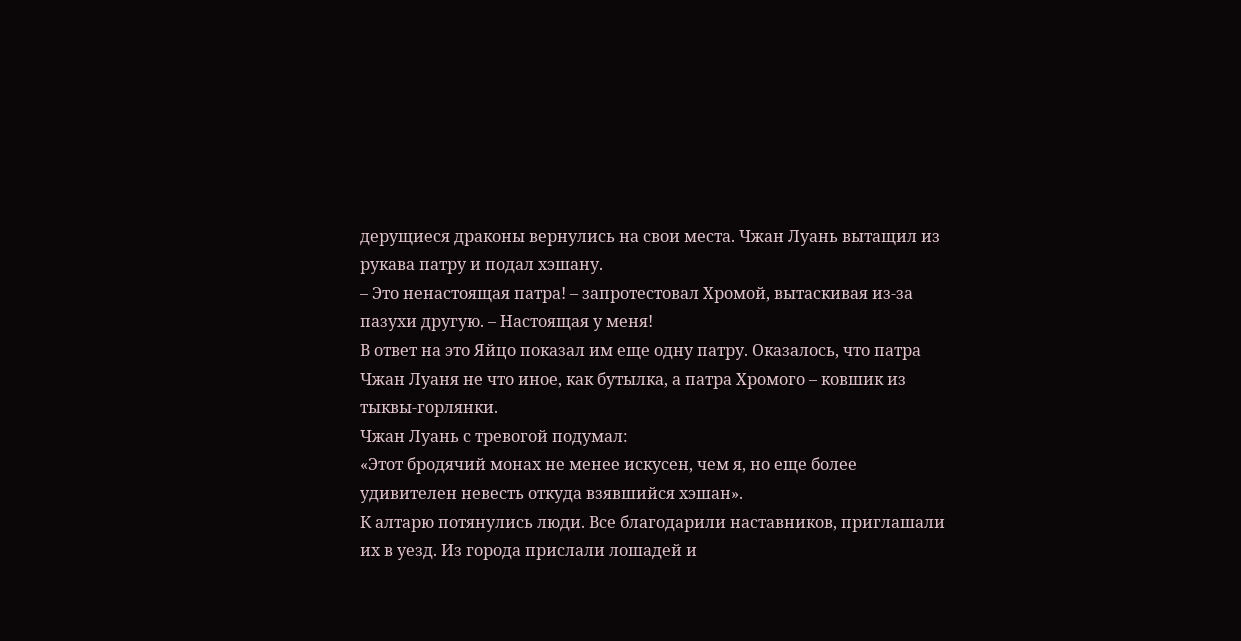дерущиеся драконы вернулись на свои места. Чжан Луань вытащил из рукава патру и подал хэшану.
– Это ненастоящая патра! – запротестовал Хромой, вытаскивая из-за пазухи другую. – Настоящая у меня!
В ответ на это Яйцо показал им еще одну патру. Оказалось, что патра Чжан Луаня не что иное, как бутылка, а патра Хромого – ковшик из тыквы-горлянки.
Чжан Луань с тревогой подумал:
«Этот бродячий монах не менее искусен, чем я, но еще более удивителен невесть откуда взявшийся хэшан».
К алтарю потянулись люди. Все благодарили наставников, приглашали их в уезд. Из города прислали лошадей и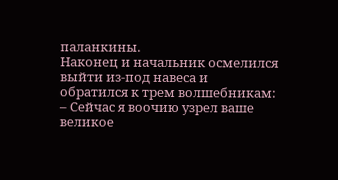паланкины.
Наконец и начальник осмелился выйти из-под навеса и обратился к трем волшебникам:
– Сейчас я воочию узрел ваше великое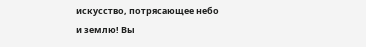искусство, потрясающее небо и землю! Вы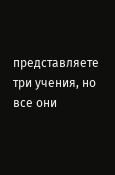представляете три учения, но все они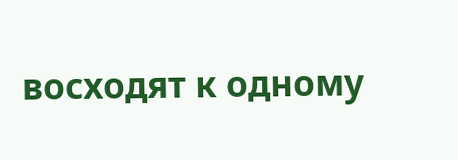восходят к одному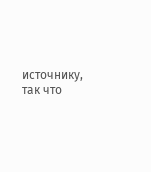источнику, так что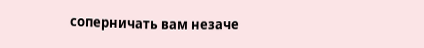соперничать вам незаче